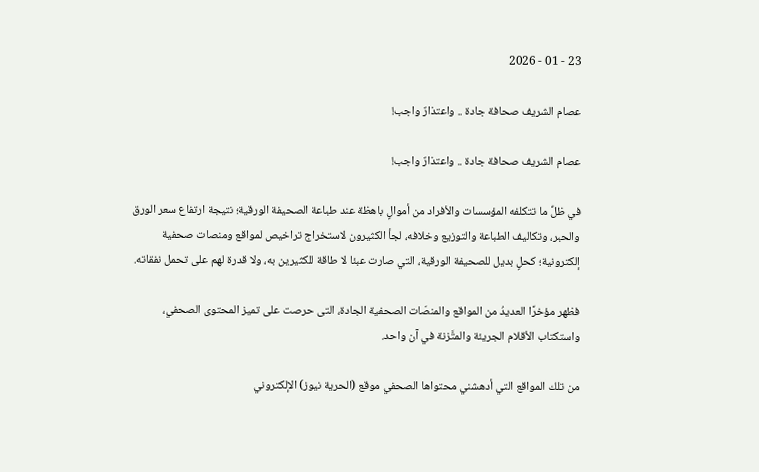23 - 01 - 2026

عصام الشريف صحافة جادة .. واعتذارٌ واجب!

عصام الشريف صحافة جادة .. واعتذارٌ واجب!

في ظلِّ ما تتكلفه المؤسسات والأفراد من أموالٍ باهظة عند طباعة الصحيفة الورقية؛ نتيجة ارتفاع سعر الورق والحبر، وتكاليف الطباعة والتوزيع وخلافه، لجأ الكثيرون لاستخراج تراخيص لمواقع ومنصات صحفية إلكترونية؛ كحلٍ بديل للصحيفة الورقية، التي صارت عبئا لا طاقة للكثيرين به، ولا قدرة لهم على تحمل نفقاته.

فظهر مؤخرًا العديدُ من المواقع والمنصّات الصحفية الجادة، التى حرصت على تميز المحتوى الصحفي، واستكتاب الأقلام الجريئة والمتَّزنة في آن واحد.

من تلك المواقع التي أدهشني محتواها الصحفي موقع (الحرية نيوز) الإلكتروني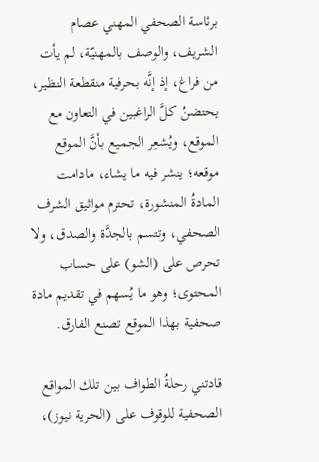برئاسة الصحفي المهني عصام الشريف، والوصف بالمهنيّة، لم يأت من فراغ، إذ إنَّه بحرفية منقطعة النظير، يحتضنُ كلَّ الراغبين في التعاون مع الموقع، ويُشعِر الجميع بأنَّ الموقع موقعه؛ ينشر فيه ما يشاء، مادامت المادةُ المنشورة، تحترم مواثيق الشرف الصحفي، وتتسم بالجدَّة والصدق، ولا تحرص على (الشو) على حساب المحتوى؛ وهو ما يُسهم في تقديم مادة صحفية بهذا الموقع تصنع الفارق.

قادتني رحلةُ الطواف بين تلك المواقع الصحفية للوقوف على (الحرية نيوز)،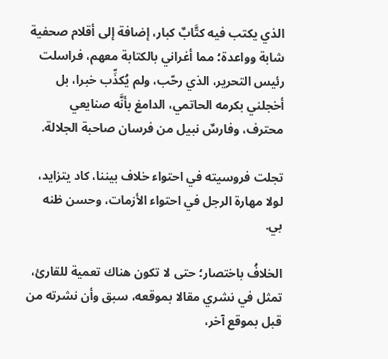الذي يكتب فيه كتَّابٌ كبار، إضافة إلى أقلام صحفية شابة وواعدة؛ مما أغراني بالكتابة معهم، فراسلت رئيس التحرير، الذي رحّب، ولم يُكذِّب خبرا، بل أخجلني بكرمه الحاتمي، الدامغ بأنَّه صنايعي محترف، وفارسٌ نبيل من فرسان صاحبة الجلالة.

تجلت فروسيته في احتواء خلاف بيننا، كاد يتزايد، لولا مهارة الرجل في احتواء الأزمات، وحسن ظنه بي.

الخلافُ باختصار؛ حتى لا تكون هناك تعمية للقارئ، تمثل في نشري مقالا بموقعه، سبق وأن نشرته من قبل بموقع آخر،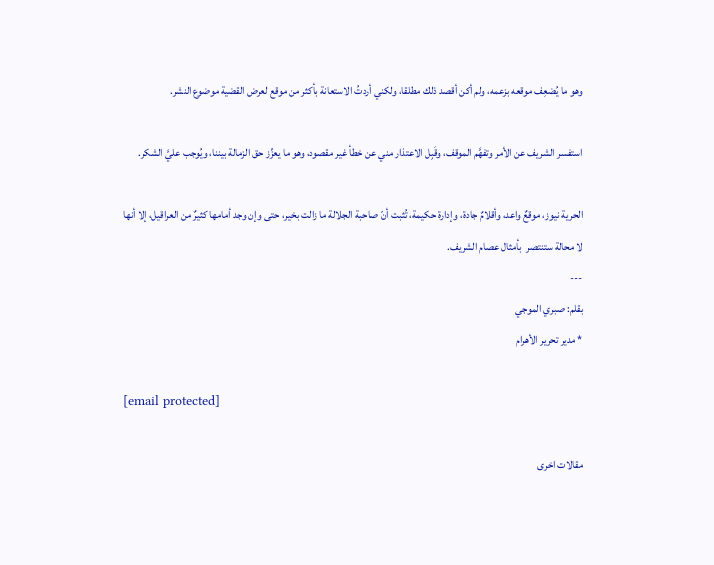وهو ما يُضعِف موقعه بزعمه، ولم أكن أقصد ذلك مطلقا، ولكني أردتُ الاستعانة بأكثر من موقع لعرض القضية موضوع النشر.

استفسر الشريف عن الأمر وتفهَّم الموقف، وقَبِل الاعتذار مني عن خطأ غير مقصود، وهو ما يعزِّز حق الزمالة بيننا، ويُوجب عليَّ الشكر.

الحرية نيوز، موقعٌ واعد، وأقلامٌ جادة، وإدارة حكيمة، تُثبت أنّ صاحبة الجلالة ما زالت بخير، حتى وإن وجد أمامها كثيرٌ من العراقيل، إلا أنها  لا محالة ستنتصر  بأمثال عصام الشريف.
---
بقلم: صبري الموجي
* مدير تحرير الأهرام

[email protected]

مقالات اخرى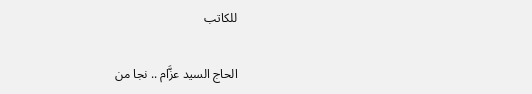للكاتب

الحاج السيد عزَّام .. نجا من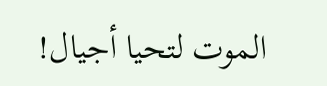الموت لتحيا أجيال!